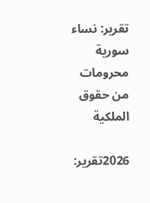تقرير: نساء سورية محرومات من حقوق الملكية

2026تقرير: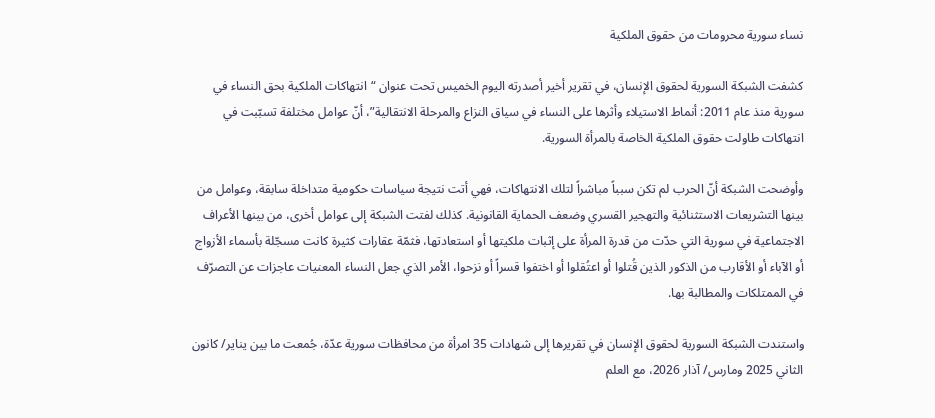نساء سورية محرومات من حقوق الملكية

كشفت الشبكة السورية لحقوق الإنسان، في تقرير أخير أصدرته اليوم الخميس تحت عنوان “انتهاكات الملكية بحق النساء في سورية منذ عام 2011: أنماط الاستيلاء وأثرها على النساء في سياق النزاع والمرحلة الانتقالية”، أنّ عوامل مختلفة تسبّبت في انتهاكات طاولت حقوق الملكية الخاصة بالمرأة السورية.

وأوضحت الشبكة أنّ الحرب لم تكن سبباً مباشراً لتلك الانتهاكات، فهي أتت نتيجة سياسات حكومية متداخلة سابقة، وعوامل من بينها التشريعات الاستثنائية والتهجير القسري وضعف الحماية القانونية. كذلك لفتت الشبكة إلى عوامل أخرى، من بينها الأعراف الاجتماعية في سورية التي حدّت من قدرة المرأة على إثبات ملكيتها أو استعادتها، فثمّة عقارات كثيرة كانت مسجّلة بأسماء الأزواج أو الآباء أو الأقارب من الذكور الذين قُتلوا أو اعتُقلوا أو اختفوا قسراً أو نزحوا، الأمر الذي جعل النساء المعنيات عاجزات عن التصرّف في الممتلكات والمطالبة بها.

واستندت الشبكة السورية لحقوق الإنسان في تقريرها إلى شهادات 35 امرأة من محافظات سورية عدّة، جُمعت ما بين يناير/ كانون الثاني 2025 ومارس/ آذار 2026، مع العلم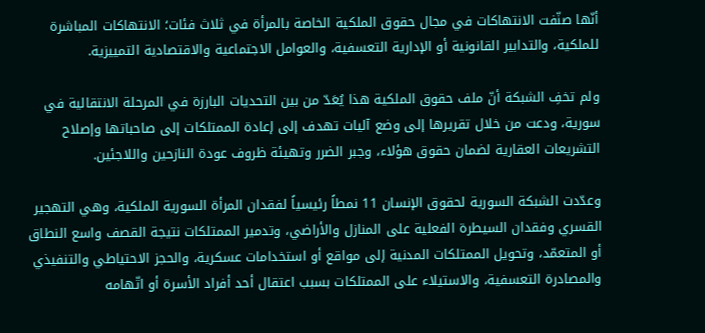أنّها صنّفت الانتهاكات في مجال حقوق الملكية الخاصة بالمرأة في ثلاث فئات؛ الانتهاكات المباشرة للملكية، والتدابير القانونية أو الإدارية التعسفية، والعوامل الاجتماعية والاقتصادية التمييزية.

ولم تخفِ الشبكة أنّ ملف حقوق الملكية هذا يُعَدّ من بين التحديات البارزة في المرحلة الانتقالية في سورية، ودعت من خلال تقريرها إلى وضع آليات تهدف إلى إعادة الممتلكات إلى صاحباتها وإصلاح التشريعات العقارية لضمان حقوق هؤلاء، وجبر الضرر وتهيئة ظروف عودة النازحين واللاجئين.

وعدّدت الشبكة السورية لحقوق الإنسان 11 نمطاً رئيسياً لفقدان المرأة السورية الملكية، وهي التهجير القسري وفقدان السيطرة الفعلية على المنازل والأراضي، وتدمير الممتلكات نتيجة القصف واسع النطاق أو المتعمّد، وتحويل الممتلكات المدنية إلى مواقع أو استخدامات عسكرية، والحجز الاحتياطي والتنفيذي والمصادرة التعسفية، والاستيلاء على الممتلكات بسبب اعتقال أحد أفراد الأسرة أو اتّهامه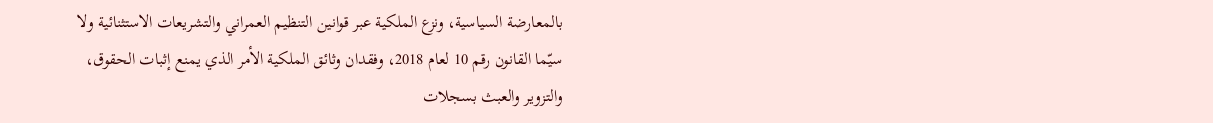بالمعارضة السياسية، ونزع الملكية عبر قوانين التنظيم العمراني والتشريعات الاستثنائية ولا سيّما القانون رقم 10 لعام 2018، وفقدان وثائق الملكية الأمر الذي يمنع إثبات الحقوق، والتزوير والعبث بسجلات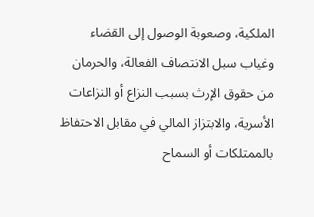الملكية، وصعوبة الوصول إلى القضاء وغياب سبل الانتصاف الفعالة، والحرمان من حقوق الإرث بسبب النزاع أو النزاعات الأسرية، والابتزاز المالي في مقابل الاحتفاظ بالممتلكات أو السماح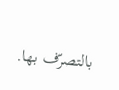بالتصرّف بها.